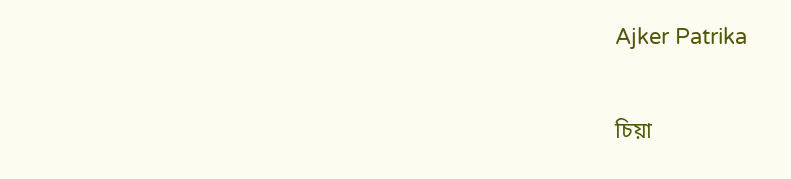Ajker Patrika

চিয়া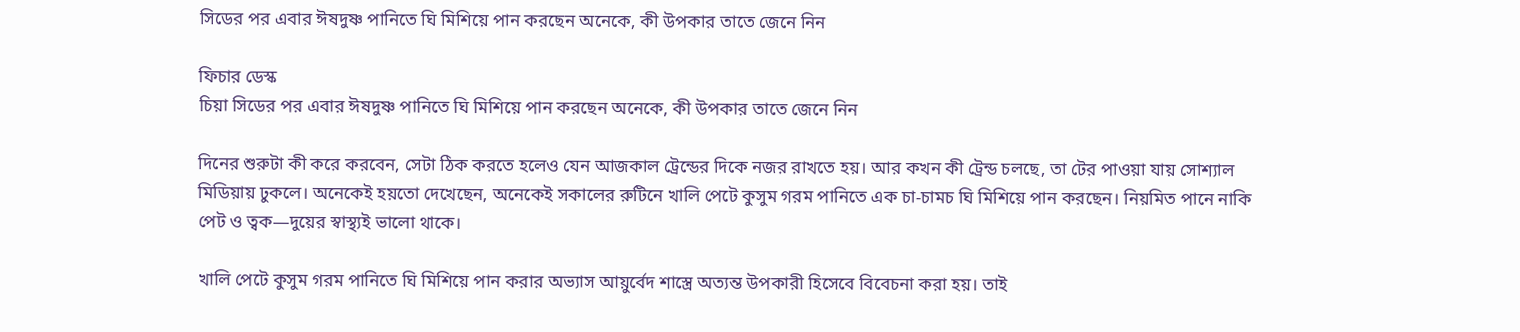সিডের পর এবার ঈষদুষ্ণ পানিতে ঘি মিশিয়ে পান করছেন অনেকে, কী উপকার তাতে জেনে নিন

ফিচার ডেস্ক
চিয়া সিডের পর এবার ঈষদুষ্ণ পানিতে ঘি মিশিয়ে পান করছেন অনেকে, কী উপকার তাতে জেনে নিন

দিনের শুরুটা কী করে করবেন, সেটা ঠিক করতে হলেও যেন আজকাল ট্রেন্ডের দিকে নজর রাখতে হয়। আর কখন কী ট্রেন্ড চলছে, তা টের পাওয়া যায় সোশ্যাল মিডিয়ায় ঢুকলে। অনেকেই হয়তো দেখেছেন, অনেকেই সকালের রুটিনে খালি পেটে কুসুম গরম পানিতে এক চা-চামচ ঘি মিশিয়ে পান করছেন। নিয়মিত পানে নাকি পেট ও ত্বক—দুয়ের স্বাস্থ্যই ভালো থাকে।

খালি পেটে কুসুম গরম পানিতে ঘি মিশিয়ে পান করার অভ্যাস আয়ুর্বেদ শাস্ত্রে অত্যন্ত উপকারী হিসেবে বিবেচনা করা হয়। তাই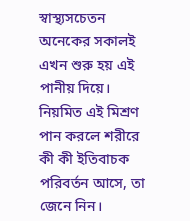স্বাস্থ্যসচেতন অনেকের সকালই এখন শুরু হয় এই পানীয় দিয়ে। নিয়মিত এই মিশ্রণ পান করলে শরীরে কী কী ইতিবাচক পরিবর্তন আসে, তা জেনে নিন।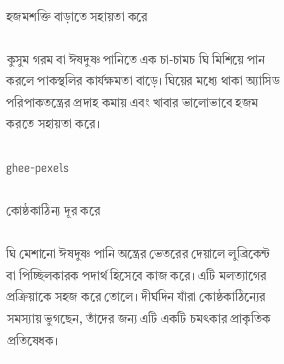হজমশক্তি বাড়াতে সহায়তা করে

কুসুম গরম বা ঈষদুষ্ণ পানিতে এক চা-চামচ ঘি মিশিয়ে পান করলে পাকস্থলির কার্যক্ষমতা বাড়ে। ঘিয়ের মধ্যে থাকা অ্যাসিড পরিপাকতন্ত্রের প্রদাহ কমায় এবং খাবার ভালোভাবে হজম করতে সহায়তা করে।

ghee-pexels

কোষ্ঠকাঠিন্য দূর করে

ঘি মেশানো ঈষদুষ্ণ পানি অন্ত্রের ভেতরের দেয়ালে লুব্রিকেন্ট বা পিচ্ছিলকারক পদার্থ হিসেবে কাজ করে। এটি মলত্যাগের প্রক্রিয়াকে সহজ করে তোলে। দীর্ঘদিন যাঁরা কোষ্ঠকাঠিন্যের সমস্যায় ভুগছেন, তাঁদের জন্য এটি একটি চমৎকার প্রাকৃতিক প্রতিষেধক।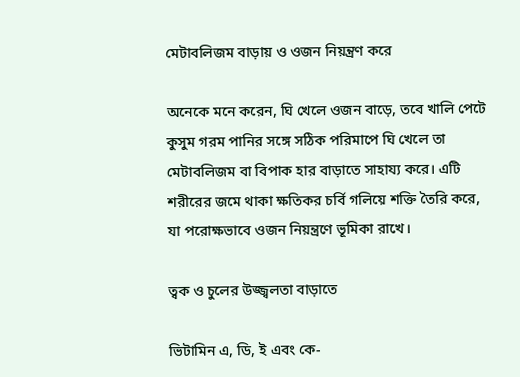মেটাবলিজম বাড়ায় ও ওজন নিয়ন্ত্রণ করে

অনেকে মনে করেন, ঘি খেলে ওজন বাড়ে, তবে খালি পেটে কুসুম গরম পানির সঙ্গে সঠিক পরিমাপে ঘি খেলে তা মেটাবলিজম বা বিপাক হার বাড়াতে সাহায্য করে। এটি শরীরের জমে থাকা ক্ষতিকর চর্বি গলিয়ে শক্তি তৈরি করে, যা পরোক্ষভাবে ওজন নিয়ন্ত্রণে ভূমিকা রাখে।

ত্বক ও চুলের উজ্জ্বলতা বাড়াতে

ভিটামিন এ, ডি, ই এবং কে-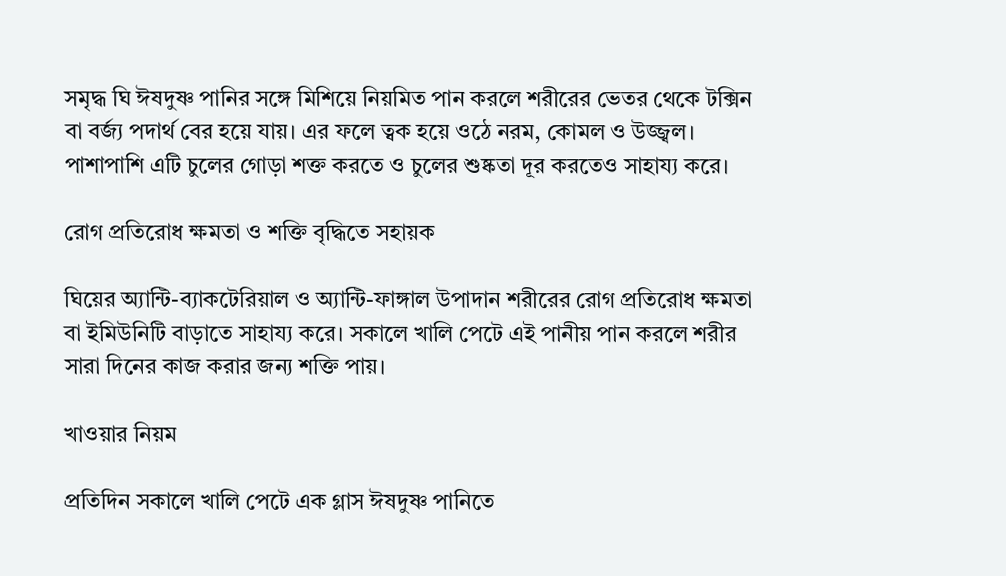সমৃদ্ধ ঘি ঈষদুষ্ণ পানির সঙ্গে মিশিয়ে নিয়মিত পান করলে শরীরের ভেতর থেকে টক্সিন বা বর্জ্য পদার্থ বের হয়ে যায়। এর ফলে ত্বক হয়ে ওঠে নরম, কোমল ও উজ্জ্বল। পাশাপাশি এটি চুলের গোড়া শক্ত করতে ও চুলের শুষ্কতা দূর করতেও সাহায্য করে।

রোগ প্রতিরোধ ক্ষমতা ও শক্তি বৃদ্ধিতে সহায়ক

ঘিয়ের অ্যান্টি-ব্যাকটেরিয়াল ও অ্যান্টি-ফাঙ্গাল উপাদান শরীরের রোগ প্রতিরোধ ক্ষমতা বা ইমিউনিটি বাড়াতে সাহায্য করে। সকালে খালি পেটে এই পানীয় পান করলে শরীর সারা দিনের কাজ করার জন্য শক্তি পায়।

খাওয়ার নিয়ম

প্রতিদিন সকালে খালি পেটে এক গ্লাস ঈষদুষ্ণ পানিতে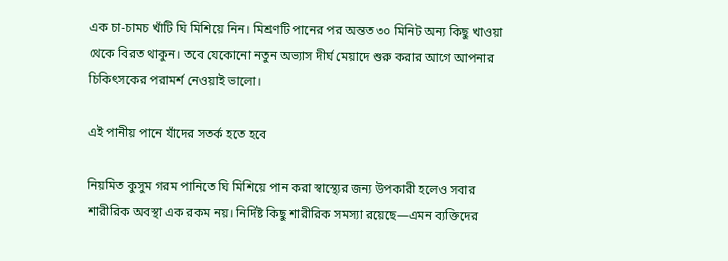এক চা-চামচ খাঁটি ঘি মিশিয়ে নিন। মিশ্রণটি পানের পর অন্তত ৩০ মিনিট অন্য কিছু খাওয়া থেকে বিরত থাকুন। তবে যেকোনো নতুন অভ্যাস দীর্ঘ মেয়াদে শুরু করার আগে আপনার চিকিৎসকের পরামর্শ নেওয়াই ভালো।

এই পানীয় পানে যাঁদের সতর্ক হতে হবে

নিয়মিত কুসুম গরম পানিতে ঘি মিশিয়ে পান করা স্বাস্থ্যের জন্য উপকারী হলেও সবার শারীরিক অবস্থা এক রকম নয়। নির্দিষ্ট কিছু শারীরিক সমস্যা রয়েছে—এমন ব্যক্তিদের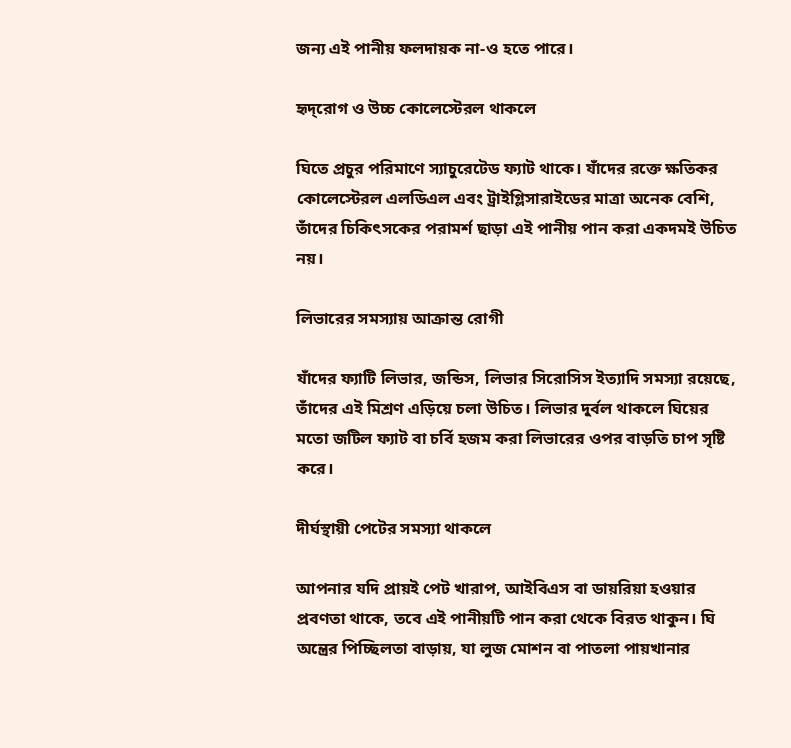জন্য এই পানীয় ফলদায়ক না-ও হতে পারে।

হৃদ্‌রোগ ও উচ্চ কোলেস্টেরল থাকলে

ঘিতে প্রচুর পরিমাণে স্যাচুরেটেড ফ্যাট থাকে। যাঁদের রক্তে ক্ষতিকর কোলেস্টেরল এলডিএল এবং ট্রাইগ্লিসারাইডের মাত্রা অনেক বেশি, তাঁদের চিকিৎসকের পরামর্শ ছাড়া এই পানীয় পান করা একদমই উচিত নয়।

লিভারের সমস্যায় আক্রান্ত রোগী

যাঁদের ফ্যাটি লিভার, জন্ডিস, লিভার সিরোসিস ইত্যাদি সমস্যা রয়েছে, তাঁদের এই মিশ্রণ এড়িয়ে চলা উচিত। লিভার দুর্বল থাকলে ঘিয়ের মতো জটিল ফ্যাট বা চর্বি হজম করা লিভারের ওপর বাড়তি চাপ সৃষ্টি করে।

দীর্ঘস্থায়ী পেটের সমস্যা থাকলে

আপনার যদি প্রায়ই পেট খারাপ, আইবিএস বা ডায়রিয়া হওয়ার প্রবণতা থাকে, তবে এই পানীয়টি পান করা থেকে বিরত থাকুন। ঘি অন্ত্রের পিচ্ছিলতা বাড়ায়, যা লুজ মোশন বা পাতলা পায়খানার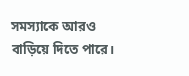সমস্যাকে আরও বাড়িয়ে দিতে পারে।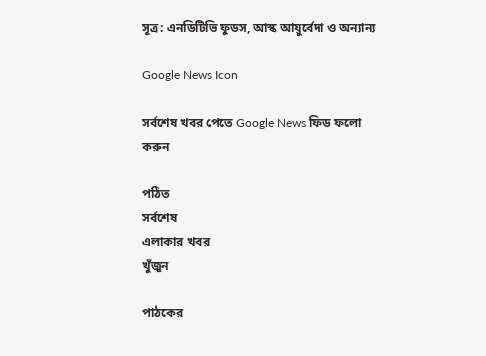সূত্র: এনডিটিভি ফুডস, আস্ক আয়ুর্বেদা ও অন্যান্য

Google News Icon

সর্বশেষ খবর পেতে Google News ফিড ফলো করুন

পঠিত
সর্বশেষ
এলাকার খবর
খুঁজুন

পাঠকের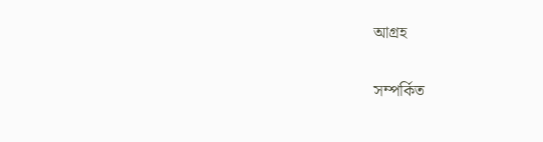আগ্রহ

সম্পর্কিত